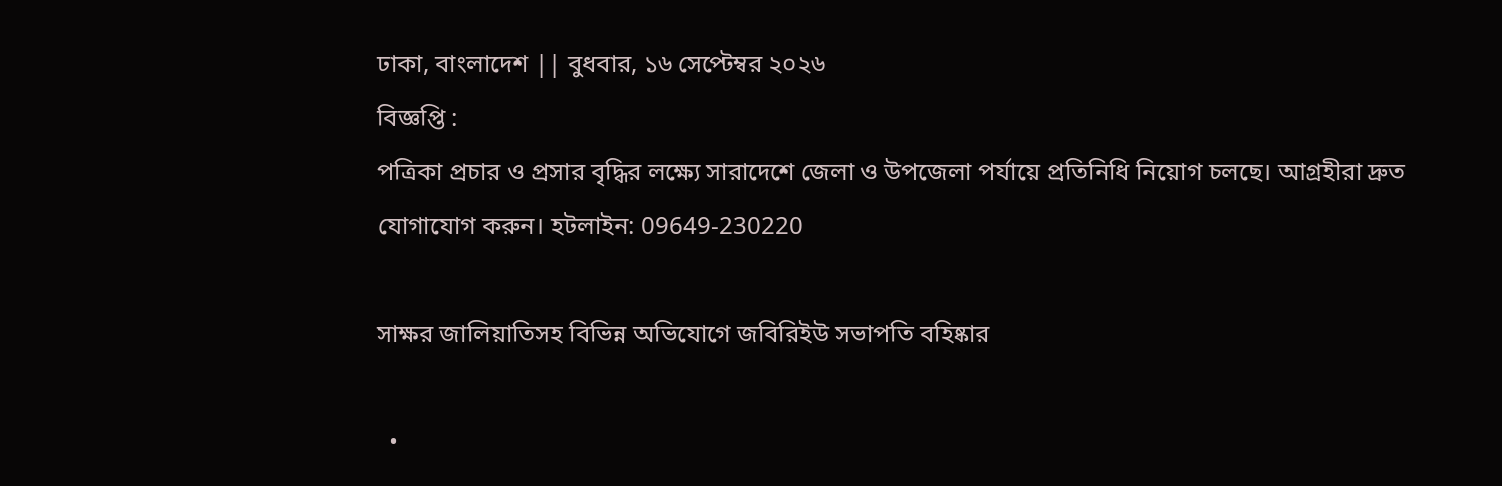ঢাকা, বাংলাদেশ || বুধবার, ১৬ সেপ্টেম্বর ২০২৬
বিজ্ঞপ্তি :
পত্রিকা প্রচার ও প্রসার বৃদ্ধির লক্ষ্যে সারাদেশে জেলা ও উপজেলা পর্যায়ে প্রতিনিধি নিয়োগ চলছে। আগ্রহীরা দ্রুত যোগাযোগ করুন। হটলাইন: 09649-230220

সাক্ষর জালিয়াতিসহ বিভিন্ন অভিযোগে জবিরিইউ সভাপতি বহিষ্কার

  •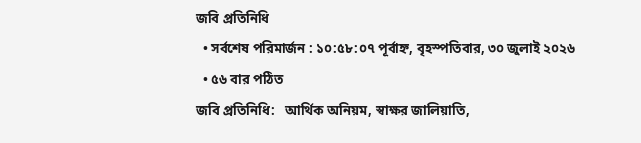জবি প্রতিনিধি
  • সর্বশেষ পরিমার্জন : ১০:৫৮:০৭ পূর্বাহ্ন, বৃহস্পতিবার, ৩০ জুলাই ২০২৬
  • ৫৬ বার পঠিত
জবি প্রতিনিধি:   আর্থিক অনিয়ম, স্বাক্ষর জালিয়াতি,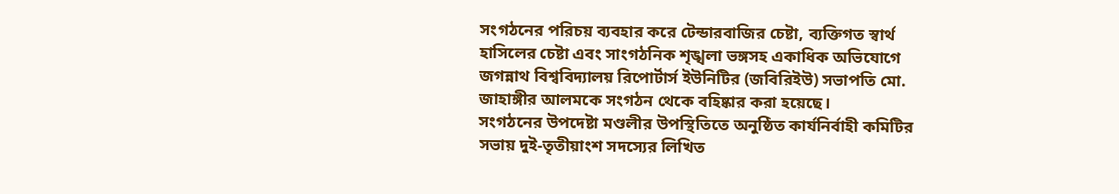সংগঠনের পরিচয় ব্যবহার করে টেন্ডারবাজির চেষ্টা, ব্যক্তিগত স্বার্থ হাসিলের চেষ্টা এবং সাংগঠনিক শৃঙ্খলা ভঙ্গসহ একাধিক অভিযোগে জগন্নাথ বিশ্ববিদ্যালয় রিপোর্টার্স ইউনিটির (জবিরিইউ) সভাপতি মো. জাহাঙ্গীর আলমকে সংগঠন থেকে বহিষ্কার করা হয়েছে।
সংগঠনের উপদেষ্টা মণ্ডলীর উপস্থিতিতে অনুষ্ঠিত কার্যনির্বাহী কমিটির সভায় দুই-তৃতীয়াংশ সদস্যের লিখিত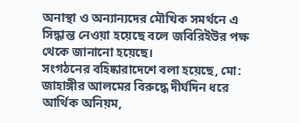অনাস্থা ও অন্যান্যদের মৌখিক সমর্থনে এ সিদ্ধান্ত নেওয়া হয়েছে বলে জবিরিইউর পক্ষ থেকে জানানো হয়েছে।
সংগঠনের বহিষ্কারাদেশে বলা হয়েছে, মো: জাহাঙ্গীর আলমের বিরুদ্ধে দীর্ঘদিন ধরে আর্থিক অনিয়ম,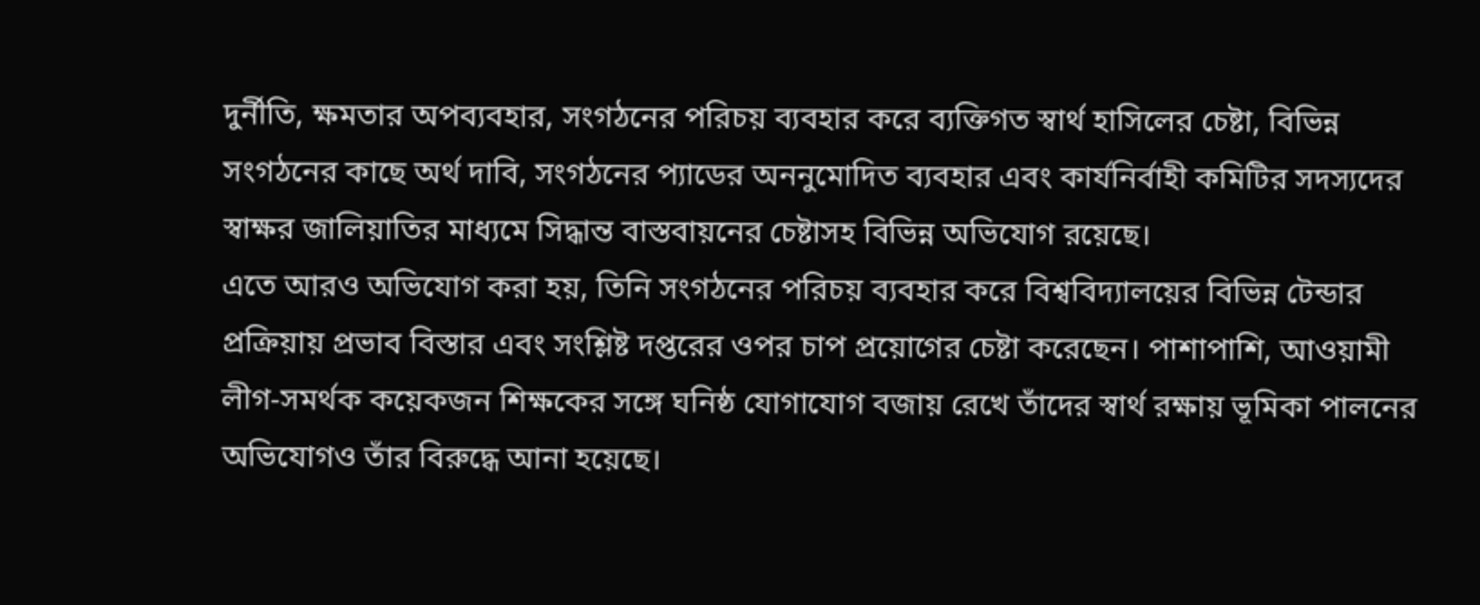দুর্নীতি, ক্ষমতার অপব্যবহার, সংগঠনের পরিচয় ব্যবহার করে ব্যক্তিগত স্বার্থ হাসিলের চেষ্টা, বিভিন্ন সংগঠনের কাছে অর্থ দাবি, সংগঠনের প্যাডের অননুমোদিত ব্যবহার এবং কার্যনির্বাহী কমিটির সদস্যদের স্বাক্ষর জালিয়াতির মাধ্যমে সিদ্ধান্ত বাস্তবায়নের চেষ্টাসহ বিভিন্ন অভিযোগ রয়েছে।
এতে আরও অভিযোগ করা হয়, তিনি সংগঠনের পরিচয় ব্যবহার করে বিশ্ববিদ্যালয়ের বিভিন্ন টেন্ডার প্রক্রিয়ায় প্রভাব বিস্তার এবং সংশ্লিষ্ট দপ্তরের ওপর চাপ প্রয়োগের চেষ্টা করেছেন। পাশাপাশি, আওয়ামী লীগ-সমর্থক কয়েকজন শিক্ষকের সঙ্গে ঘনিষ্ঠ যোগাযোগ বজায় রেখে তাঁদের স্বার্থ রক্ষায় ভূমিকা পালনের অভিযোগও তাঁর বিরুদ্ধে আনা হয়েছে।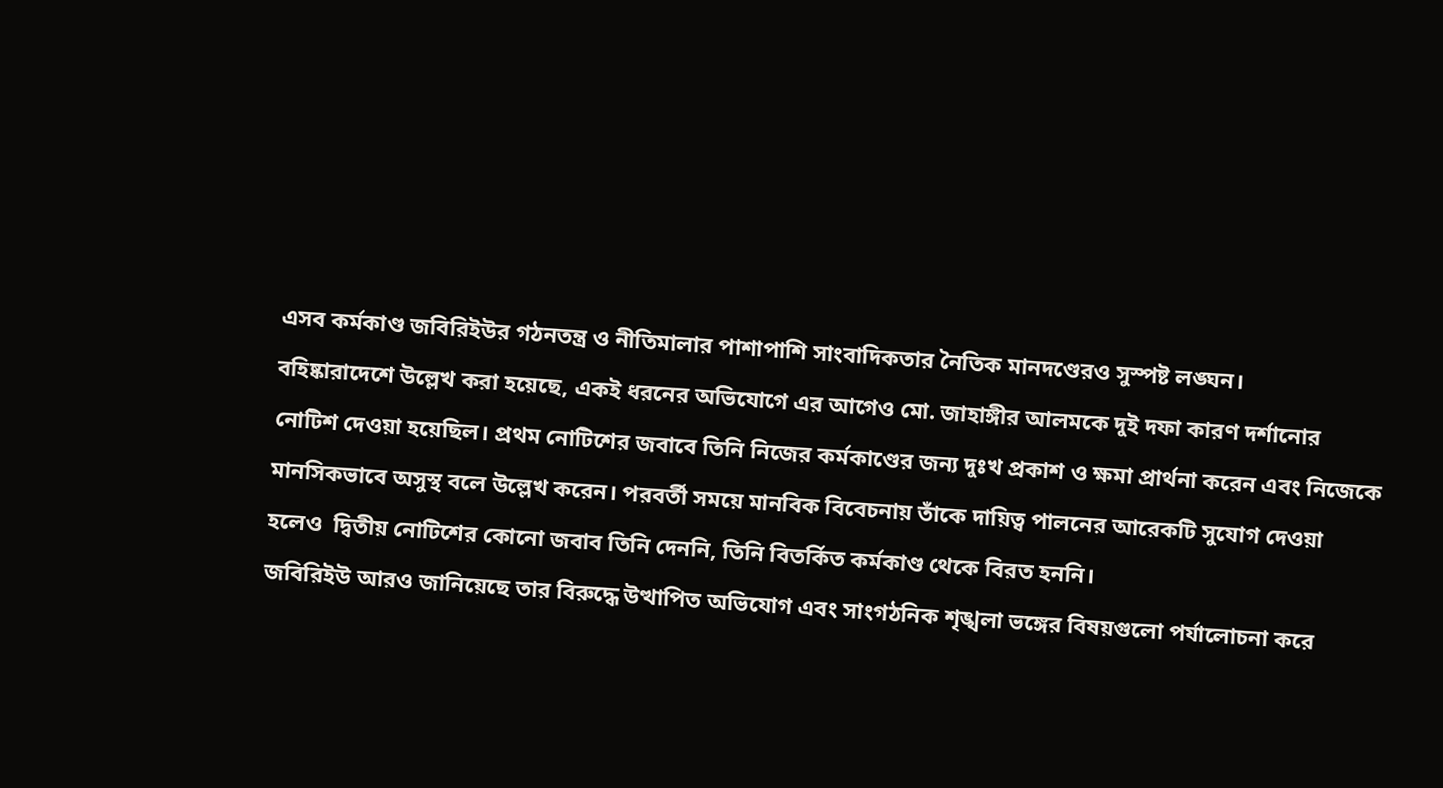এসব কর্মকাণ্ড জবিরিইউর গঠনতন্ত্র ও নীতিমালার পাশাপাশি সাংবাদিকতার নৈতিক মানদণ্ডেরও সুস্পষ্ট লঙ্ঘন।
বহিষ্কারাদেশে উল্লেখ করা হয়েছে, একই ধরনের অভিযোগে এর আগেও মো. জাহাঙ্গীর আলমকে দুই দফা কারণ দর্শানোর নোটিশ দেওয়া হয়েছিল। প্রথম নোটিশের জবাবে তিনি নিজের কর্মকাণ্ডের জন্য দুঃখ প্রকাশ ও ক্ষমা প্রার্থনা করেন এবং নিজেকে মানসিকভাবে অসুস্থ বলে উল্লেখ করেন। পরবর্তী সময়ে মানবিক বিবেচনায় তাঁকে দায়িত্ব পালনের আরেকটি সুযোগ দেওয়া হলেও  দ্বিতীয় নোটিশের কোনো জবাব তিনি দেননি, তিনি বিতর্কিত কর্মকাণ্ড থেকে বিরত হননি।
জবিরিইউ আরও জানিয়েছে তার বিরুদ্ধে উত্থাপিত অভিযোগ এবং সাংগঠনিক শৃঙ্খলা ভঙ্গের বিষয়গুলো পর্যালোচনা করে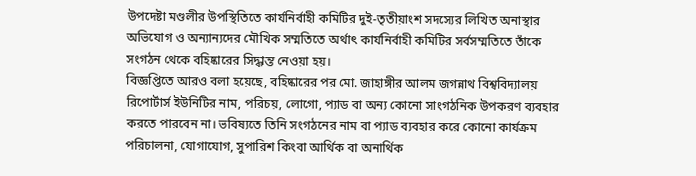উপদেষ্টা মণ্ডলীর উপস্থিতিতে কার্যনির্বাহী কমিটির দুই-তৃতীয়াংশ সদস্যের লিখিত অনাস্থার অভিযোগ ও অন্যান্যদের মৌখিক সম্মতিতে অর্থাৎ কার্যনির্বাহী কমিটির সর্বসম্মতিতে তাঁকে সংগঠন থেকে বহিষ্কারের সিদ্ধান্ত নেওয়া হয়।
বিজ্ঞপ্তিতে আরও বলা হয়েছে, বহিষ্কারের পর মো. জাহাঙ্গীর আলম জগন্নাথ বিশ্ববিদ্যালয় রিপোর্টার্স ইউনিটির নাম, পরিচয়, লোগো, প্যাড বা অন্য কোনো সাংগঠনিক উপকরণ ব্যবহার করতে পারবেন না। ভবিষ্যতে তিনি সংগঠনের নাম বা প্যাড ব্যবহার করে কোনো কার্যক্রম পরিচালনা, যোগাযোগ, সুপারিশ কিংবা আর্থিক বা অনার্থিক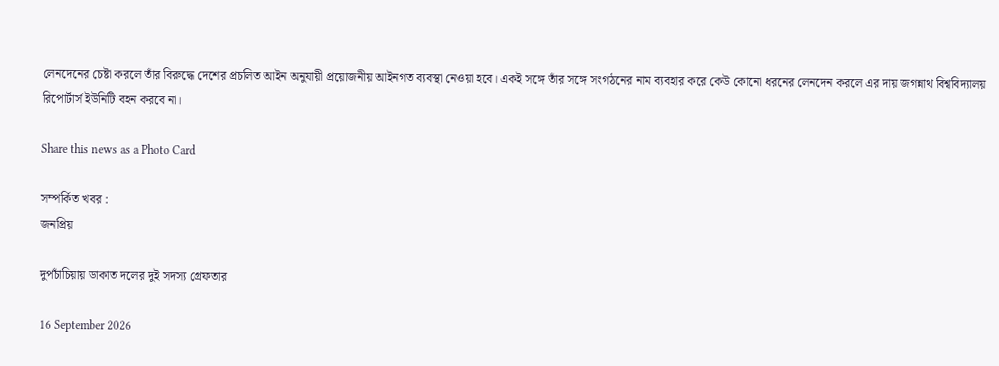লেনদেনের চেষ্টা করলে তাঁর বিরুদ্ধে দেশের প্রচলিত আইন অনুযায়ী প্রয়োজনীয় আইনগত ব্যবস্থা নেওয়া হবে। একই সঙ্গে তাঁর সঙ্গে সংগঠনের নাম ব্যবহার করে কেউ কোনো ধরনের লেনদেন করলে এর দায় জগন্নাথ বিশ্ববিদ্যালয় রিপোর্টার্স ইউনিটি বহন করবে না।

Share this news as a Photo Card

সম্পর্কিত খবর :
জনপ্রিয়

দুপচাঁচিয়ায় ডাকাত দলের দুই সদস্য গ্রেফতার

16 September 2026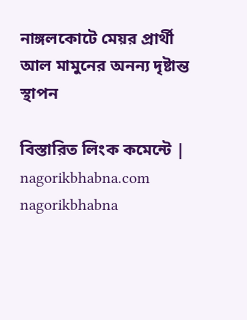নাঙ্গলকোটে মেয়র প্রার্থী আল মামুনের অনন্য দৃষ্টান্ত স্থাপন

বিস্তারিত লিংক কমেন্টে |
nagorikbhabna.com
nagorikbhabna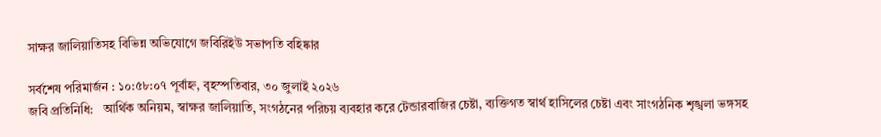সাক্ষর জালিয়াতিসহ বিভিন্ন অভিযোগে জবিরিইউ সভাপতি বহিষ্কার

সর্বশেষ পরিমার্জন : ১০:৫৮:০৭ পূর্বাহ্ন, বৃহস্পতিবার, ৩০ জুলাই ২০২৬
জবি প্রতিনিধি:   আর্থিক অনিয়ম, স্বাক্ষর জালিয়াতি, সংগঠনের পরিচয় ব্যবহার করে টেন্ডারবাজির চেষ্টা, ব্যক্তিগত স্বার্থ হাসিলের চেষ্টা এবং সাংগঠনিক শৃঙ্খলা ভঙ্গসহ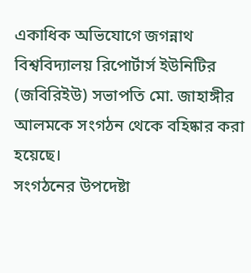একাধিক অভিযোগে জগন্নাথ বিশ্ববিদ্যালয় রিপোর্টার্স ইউনিটির (জবিরিইউ) সভাপতি মো. জাহাঙ্গীর আলমকে সংগঠন থেকে বহিষ্কার করা হয়েছে।
সংগঠনের উপদেষ্টা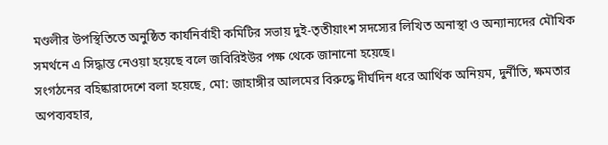মণ্ডলীর উপস্থিতিতে অনুষ্ঠিত কার্যনির্বাহী কমিটির সভায় দুই-তৃতীয়াংশ সদস্যের লিখিত অনাস্থা ও অন্যান্যদের মৌখিক সমর্থনে এ সিদ্ধান্ত নেওয়া হয়েছে বলে জবিরিইউর পক্ষ থেকে জানানো হয়েছে।
সংগঠনের বহিষ্কারাদেশে বলা হয়েছে, মো: জাহাঙ্গীর আলমের বিরুদ্ধে দীর্ঘদিন ধরে আর্থিক অনিয়ম, দুর্নীতি, ক্ষমতার অপব্যবহার,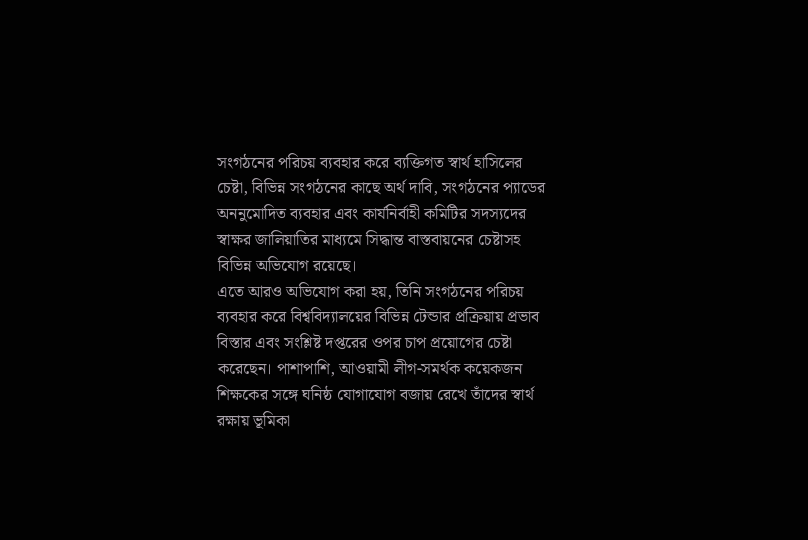সংগঠনের পরিচয় ব্যবহার করে ব্যক্তিগত স্বার্থ হাসিলের চেষ্টা, বিভিন্ন সংগঠনের কাছে অর্থ দাবি, সংগঠনের প্যাডের অননুমোদিত ব্যবহার এবং কার্যনির্বাহী কমিটির সদস্যদের স্বাক্ষর জালিয়াতির মাধ্যমে সিদ্ধান্ত বাস্তবায়নের চেষ্টাসহ বিভিন্ন অভিযোগ রয়েছে।
এতে আরও অভিযোগ করা হয়, তিনি সংগঠনের পরিচয় ব্যবহার করে বিশ্ববিদ্যালয়ের বিভিন্ন টেন্ডার প্রক্রিয়ায় প্রভাব বিস্তার এবং সংশ্লিষ্ট দপ্তরের ওপর চাপ প্রয়োগের চেষ্টা করেছেন। পাশাপাশি, আওয়ামী লীগ-সমর্থক কয়েকজন শিক্ষকের সঙ্গে ঘনিষ্ঠ যোগাযোগ বজায় রেখে তাঁদের স্বার্থ রক্ষায় ভূমিকা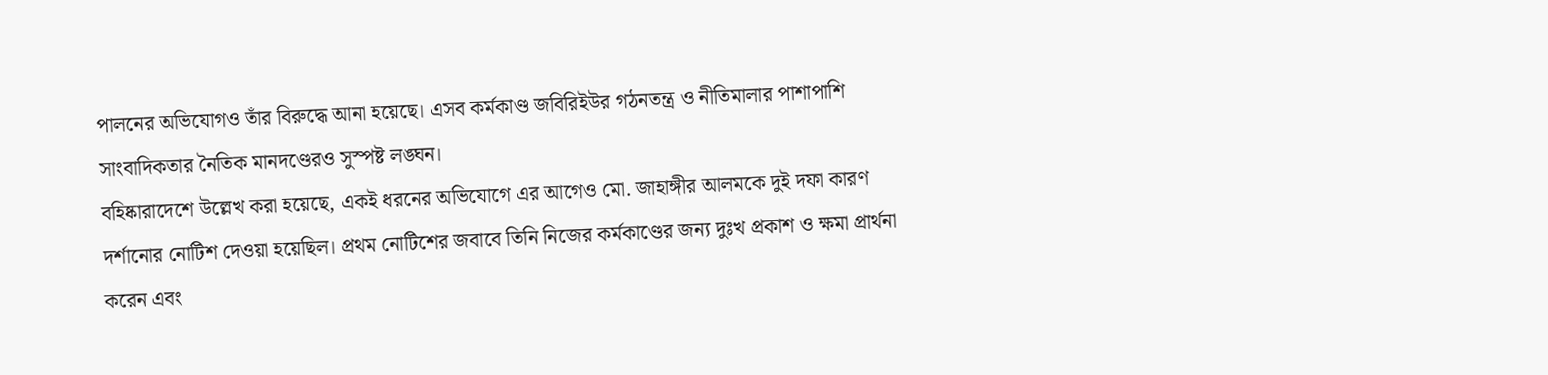পালনের অভিযোগও তাঁর বিরুদ্ধে আনা হয়েছে। এসব কর্মকাণ্ড জবিরিইউর গঠনতন্ত্র ও নীতিমালার পাশাপাশি সাংবাদিকতার নৈতিক মানদণ্ডেরও সুস্পষ্ট লঙ্ঘন।
বহিষ্কারাদেশে উল্লেখ করা হয়েছে, একই ধরনের অভিযোগে এর আগেও মো. জাহাঙ্গীর আলমকে দুই দফা কারণ দর্শানোর নোটিশ দেওয়া হয়েছিল। প্রথম নোটিশের জবাবে তিনি নিজের কর্মকাণ্ডের জন্য দুঃখ প্রকাশ ও ক্ষমা প্রার্থনা করেন এবং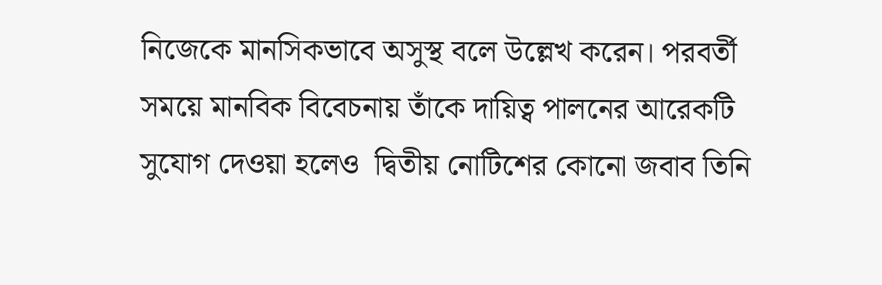নিজেকে মানসিকভাবে অসুস্থ বলে উল্লেখ করেন। পরবর্তী সময়ে মানবিক বিবেচনায় তাঁকে দায়িত্ব পালনের আরেকটি সুযোগ দেওয়া হলেও  দ্বিতীয় নোটিশের কোনো জবাব তিনি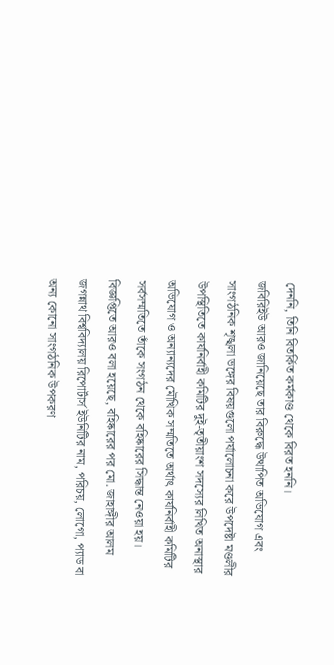দেননি, তিনি বিতর্কিত কর্মকাণ্ড থেকে বিরত হননি।
জবিরিইউ আরও জানিয়েছে তার বিরুদ্ধে উত্থাপিত অভিযোগ এবং সাংগঠনিক শৃঙ্খলা ভঙ্গের বিষয়গুলো পর্যালোচনা করে উপদেষ্টা মণ্ডলীর উপস্থিতিতে কার্যনির্বাহী কমিটির দুই-তৃতীয়াংশ সদস্যের লিখিত অনাস্থার অভিযোগ ও অন্যান্যদের মৌখিক সম্মতিতে অর্থাৎ কার্যনির্বাহী কমিটির সর্বসম্মতিতে তাঁকে সংগঠন থেকে বহিষ্কারের সিদ্ধান্ত নেওয়া হয়।
বিজ্ঞপ্তিতে আরও বলা হয়েছে, বহিষ্কারের পর মো. জাহাঙ্গীর আলম জগন্নাথ বিশ্ববিদ্যালয় রিপোর্টার্স ইউনিটির নাম, পরিচয়, লোগো, প্যাড বা অন্য কোনো সাংগঠনিক উপকরণ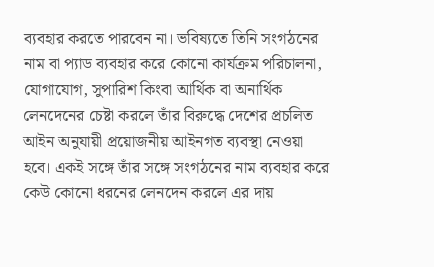ব্যবহার করতে পারবেন না। ভবিষ্যতে তিনি সংগঠনের নাম বা প্যাড ব্যবহার করে কোনো কার্যক্রম পরিচালনা, যোগাযোগ, সুপারিশ কিংবা আর্থিক বা অনার্থিক লেনদেনের চেষ্টা করলে তাঁর বিরুদ্ধে দেশের প্রচলিত আইন অনুযায়ী প্রয়োজনীয় আইনগত ব্যবস্থা নেওয়া হবে। একই সঙ্গে তাঁর সঙ্গে সংগঠনের নাম ব্যবহার করে কেউ কোনো ধরনের লেনদেন করলে এর দায়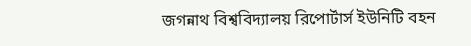জগন্নাথ বিশ্ববিদ্যালয় রিপোর্টার্স ইউনিটি বহন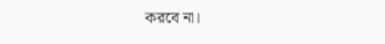করবে না।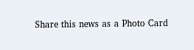Share this news as a Photo Card